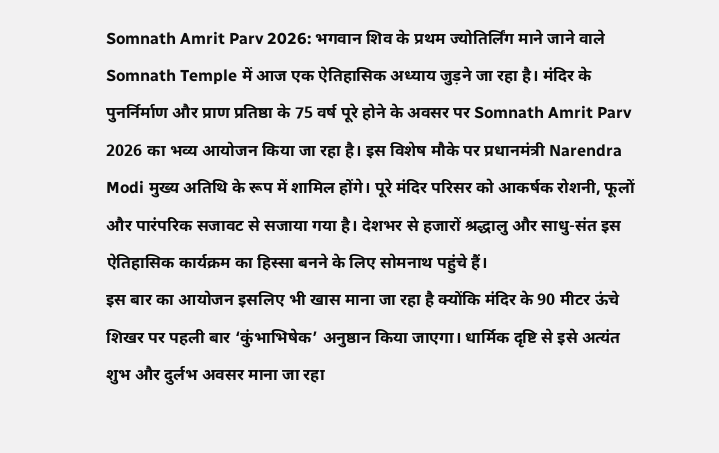Somnath Amrit Parv 2026: भगवान शिव के प्रथम ज्योतिर्लिंग माने जाने वाले Somnath Temple में आज एक ऐतिहासिक अध्याय जुड़ने जा रहा है। मंदिर के पुनर्निर्माण और प्राण प्रतिष्ठा के 75 वर्ष पूरे होने के अवसर पर Somnath Amrit Parv 2026 का भव्य आयोजन किया जा रहा है। इस विशेष मौके पर प्रधानमंत्री Narendra Modi मुख्य अतिथि के रूप में शामिल होंगे। पूरे मंदिर परिसर को आकर्षक रोशनी, फूलों और पारंपरिक सजावट से सजाया गया है। देशभर से हजारों श्रद्धालु और साधु-संत इस ऐतिहासिक कार्यक्रम का हिस्सा बनने के लिए सोमनाथ पहुंचे हैं।
इस बार का आयोजन इसलिए भी खास माना जा रहा है क्योंकि मंदिर के 90 मीटर ऊंचे शिखर पर पहली बार ‘कुंभाभिषेक’ अनुष्ठान किया जाएगा। धार्मिक दृष्टि से इसे अत्यंत शुभ और दुर्लभ अवसर माना जा रहा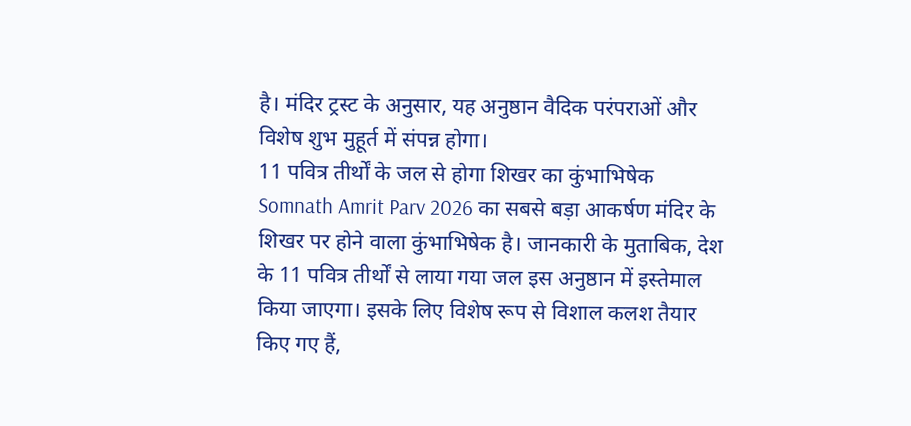है। मंदिर ट्रस्ट के अनुसार, यह अनुष्ठान वैदिक परंपराओं और विशेष शुभ मुहूर्त में संपन्न होगा।
11 पवित्र तीर्थों के जल से होगा शिखर का कुंभाभिषेक
Somnath Amrit Parv 2026 का सबसे बड़ा आकर्षण मंदिर के शिखर पर होने वाला कुंभाभिषेक है। जानकारी के मुताबिक, देश के 11 पवित्र तीर्थों से लाया गया जल इस अनुष्ठान में इस्तेमाल किया जाएगा। इसके लिए विशेष रूप से विशाल कलश तैयार किए गए हैं,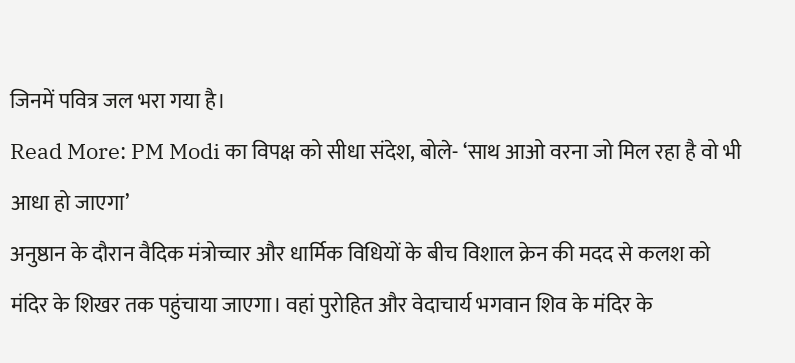जिनमें पवित्र जल भरा गया है।
Read More: PM Modi का विपक्ष को सीधा संदेश, बोले- ‘साथ आओ वरना जो मिल रहा है वो भी आधा हो जाएगा’
अनुष्ठान के दौरान वैदिक मंत्रोच्चार और धार्मिक विधियों के बीच विशाल क्रेन की मदद से कलश को मंदिर के शिखर तक पहुंचाया जाएगा। वहां पुरोहित और वेदाचार्य भगवान शिव के मंदिर के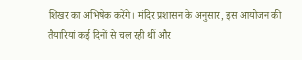शिखर का अभिषेक करेंगे। मंदिर प्रशासन के अनुसार, इस आयोजन की तैयारियां कई दिनों से चल रही थीं और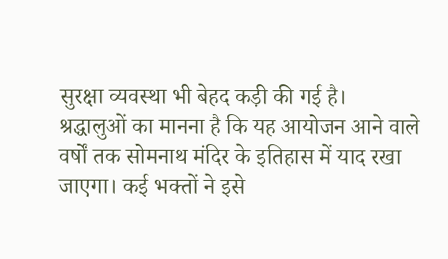सुरक्षा व्यवस्था भी बेहद कड़ी की गई है।
श्रद्धालुओं का मानना है कि यह आयोजन आने वाले वर्षों तक सोमनाथ मंदिर के इतिहास में याद रखा जाएगा। कई भक्तों ने इसे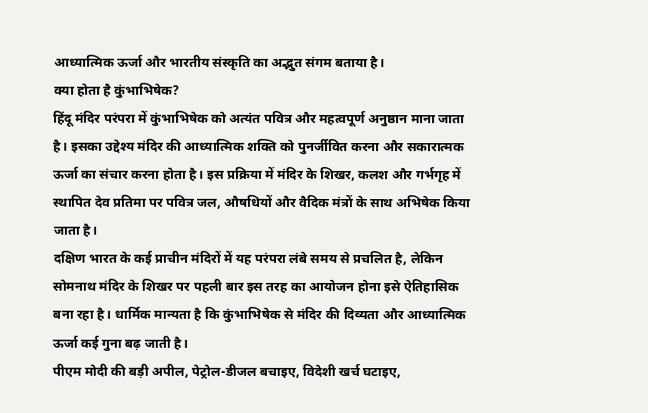आध्यात्मिक ऊर्जा और भारतीय संस्कृति का अद्भुत संगम बताया है।
क्या होता है कुंभाभिषेक?
हिंदू मंदिर परंपरा में कुंभाभिषेक को अत्यंत पवित्र और महत्वपूर्ण अनुष्ठान माना जाता है। इसका उद्देश्य मंदिर की आध्यात्मिक शक्ति को पुनर्जीवित करना और सकारात्मक ऊर्जा का संचार करना होता है। इस प्रक्रिया में मंदिर के शिखर, कलश और गर्भगृह में स्थापित देव प्रतिमा पर पवित्र जल, औषधियों और वैदिक मंत्रों के साथ अभिषेक किया जाता है।
दक्षिण भारत के कई प्राचीन मंदिरों में यह परंपरा लंबे समय से प्रचलित है, लेकिन सोमनाथ मंदिर के शिखर पर पहली बार इस तरह का आयोजन होना इसे ऐतिहासिक बना रहा है। धार्मिक मान्यता है कि कुंभाभिषेक से मंदिर की दिव्यता और आध्यात्मिक ऊर्जा कई गुना बढ़ जाती है।
पीएम मोदी की बड़ी अपील, पेट्रोल-डीजल बचाइए, विदेशी खर्च घटाइए,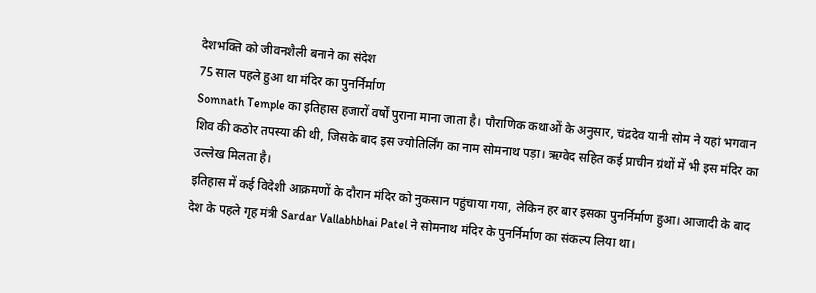देशभक्ति को जीवनशैली बनाने का संदेश
75 साल पहले हुआ था मंदिर का पुनर्निर्माण
Somnath Temple का इतिहास हजारों वर्षों पुराना माना जाता है। पौराणिक कथाओं के अनुसार, चंद्रदेव यानी सोम ने यहां भगवान शिव की कठोर तपस्या की थी, जिसके बाद इस ज्योतिर्लिंग का नाम सोमनाथ पड़ा। ऋग्वेद सहित कई प्राचीन ग्रंथों में भी इस मंदिर का उल्लेख मिलता है।
इतिहास में कई विदेशी आक्रमणों के दौरान मंदिर को नुकसान पहुंचाया गया, लेकिन हर बार इसका पुनर्निर्माण हुआ। आजादी के बाद देश के पहले गृह मंत्री Sardar Vallabhbhai Patel ने सोमनाथ मंदिर के पुनर्निर्माण का संकल्प लिया था।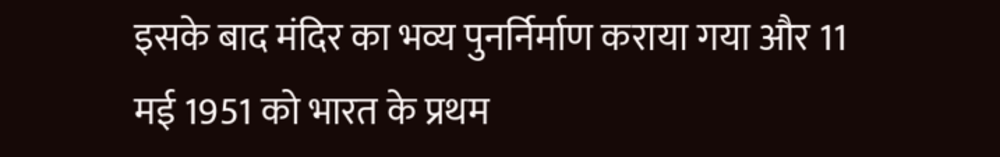इसके बाद मंदिर का भव्य पुनर्निर्माण कराया गया और 11 मई 1951 को भारत के प्रथम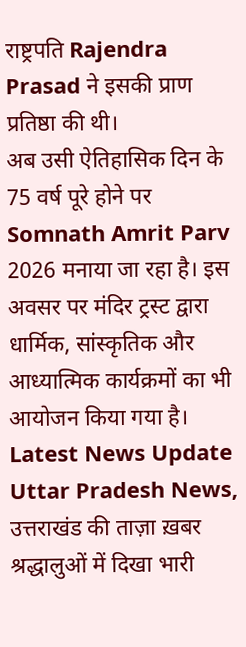राष्ट्रपति Rajendra Prasad ने इसकी प्राण प्रतिष्ठा की थी।
अब उसी ऐतिहासिक दिन के 75 वर्ष पूरे होने पर Somnath Amrit Parv 2026 मनाया जा रहा है। इस अवसर पर मंदिर ट्रस्ट द्वारा धार्मिक, सांस्कृतिक और आध्यात्मिक कार्यक्रमों का भी आयोजन किया गया है।
Latest News Update Uttar Pradesh News, उत्तराखंड की ताज़ा ख़बर
श्रद्धालुओं में दिखा भारी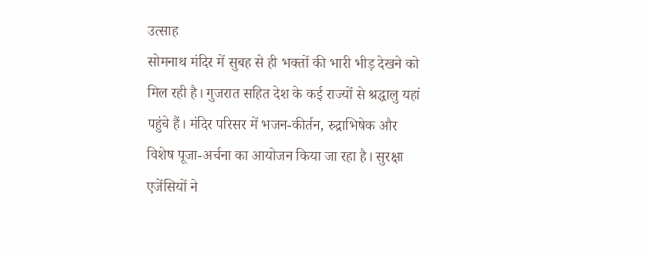उत्साह
सोमनाथ मंदिर में सुबह से ही भक्तों की भारी भीड़ देखने को मिल रही है। गुजरात सहित देश के कई राज्यों से श्रद्धालु यहां पहुंचे हैं। मंदिर परिसर में भजन-कीर्तन, रुद्राभिषेक और विशेष पूजा-अर्चना का आयोजन किया जा रहा है। सुरक्षा एजेंसियों ने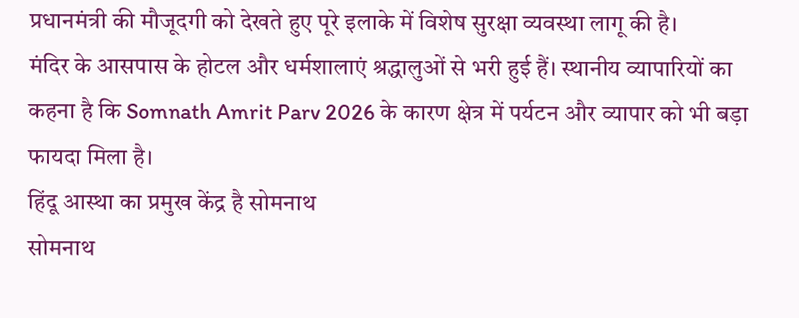प्रधानमंत्री की मौजूदगी को देखते हुए पूरे इलाके में विशेष सुरक्षा व्यवस्था लागू की है।
मंदिर के आसपास के होटल और धर्मशालाएं श्रद्धालुओं से भरी हुई हैं। स्थानीय व्यापारियों का कहना है कि Somnath Amrit Parv 2026 के कारण क्षेत्र में पर्यटन और व्यापार को भी बड़ा फायदा मिला है।
हिंदू आस्था का प्रमुख केंद्र है सोमनाथ
सोमनाथ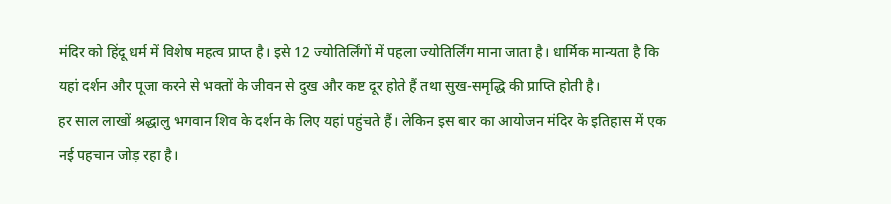मंदिर को हिंदू धर्म में विशेष महत्व प्राप्त है। इसे 12 ज्योतिर्लिंगों में पहला ज्योतिर्लिंग माना जाता है। धार्मिक मान्यता है कि यहां दर्शन और पूजा करने से भक्तों के जीवन से दुख और कष्ट दूर होते हैं तथा सुख-समृद्धि की प्राप्ति होती है।
हर साल लाखों श्रद्धालु भगवान शिव के दर्शन के लिए यहां पहुंचते हैं। लेकिन इस बार का आयोजन मंदिर के इतिहास में एक नई पहचान जोड़ रहा है।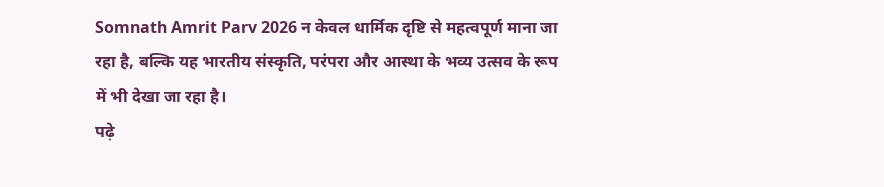Somnath Amrit Parv 2026 न केवल धार्मिक दृष्टि से महत्वपूर्ण माना जा रहा है, बल्कि यह भारतीय संस्कृति, परंपरा और आस्था के भव्य उत्सव के रूप में भी देखा जा रहा है।
पढ़े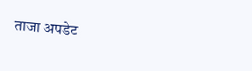ताजा अपडेट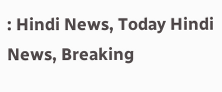: Hindi News, Today Hindi News, Breaking